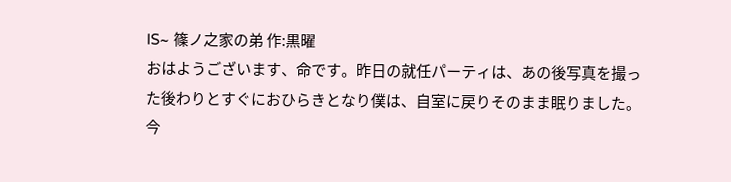IS~ 篠ノ之家の弟 作:黒曜
おはようございます、命です。昨日の就任パーティは、あの後写真を撮った後わりとすぐにおひらきとなり僕は、自室に戻りそのまま眠りました。
今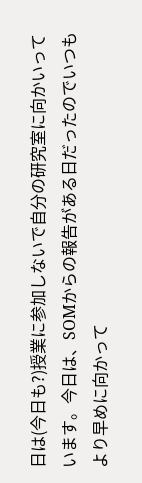日は(今日も?)授業に参加しないで自分の研究室に向かいっています。今日は、SOMからの報告がある日だったのでいつもより早めに向かって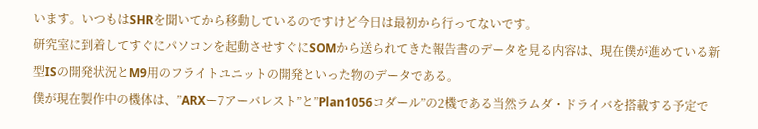います。いつもはSHRを聞いてから移動しているのですけど今日は最初から行ってないです。
研究室に到着してすぐにパソコンを起動させすぐにSOMから送られてきた報告書のデータを見る内容は、現在僕が進めている新型ISの開発状況とM9用のフライトユニットの開発といった物のデータである。
僕が現在製作中の機体は、”ARXー7アーバレスト”と”Plan1056コダール”の2機である当然ラムダ・ドライバを搭載する予定で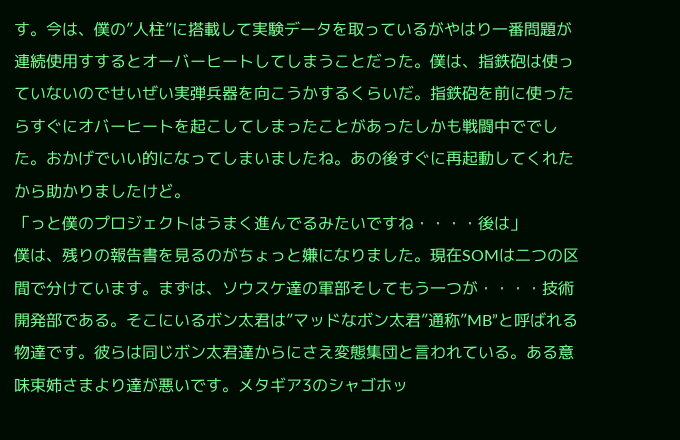す。今は、僕の”人柱”に搭載して実験データを取っているがやはり一番問題が連続使用すするとオーバーヒートしてしまうことだった。僕は、指鉄砲は使っていないのでせいぜい実弾兵器を向こうかするくらいだ。指鉄砲を前に使ったらすぐにオバーヒートを起こしてしまったことがあったしかも戦闘中ででした。おかげでいい的になってしまいましたね。あの後すぐに再起動してくれたから助かりましたけど。
「っと僕のプロジェクトはうまく進んでるみたいですね・・・・後は」
僕は、残りの報告書を見るのがちょっと嫌になりました。現在SOMは二つの区間で分けています。まずは、ソウスケ達の軍部そしてもう一つが・・・・技術開発部である。そこにいるボン太君は”マッドなボン太君”通称”MB”と呼ばれる物達です。彼らは同じボン太君達からにさえ変態集団と言われている。ある意味束姉さまより達が悪いです。メタギア3のシャゴホッ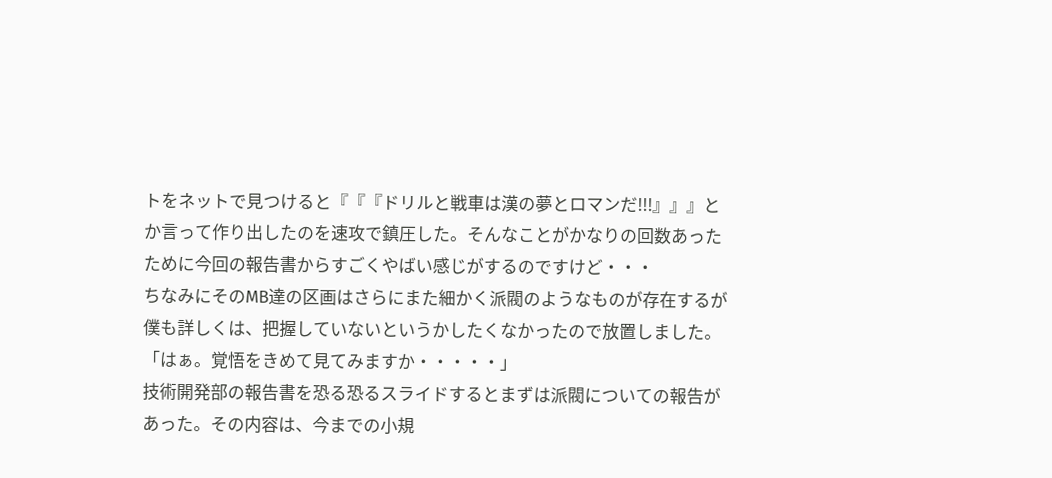トをネットで見つけると『『『ドリルと戦車は漢の夢とロマンだ!!!』』』とか言って作り出したのを速攻で鎮圧した。そんなことがかなりの回数あったために今回の報告書からすごくやばい感じがするのですけど・・・
ちなみにそのMB達の区画はさらにまた細かく派閥のようなものが存在するが僕も詳しくは、把握していないというかしたくなかったので放置しました。
「はぁ。覚悟をきめて見てみますか・・・・・」
技術開発部の報告書を恐る恐るスライドするとまずは派閥についての報告があった。その内容は、今までの小規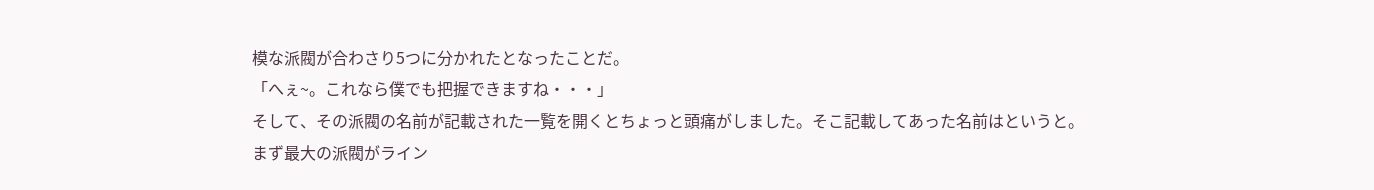模な派閥が合わさり5つに分かれたとなったことだ。
「へぇ~。これなら僕でも把握できますね・・・」
そして、その派閥の名前が記載された一覧を開くとちょっと頭痛がしました。そこ記載してあった名前はというと。
まず最大の派閥がライン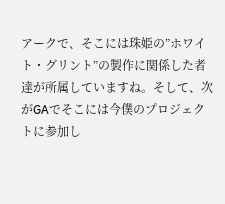アークで、そこには珠姫の”ホワイト・グリント”の製作に関係した者達が所属していますね。そして、次がGAでそこには今僕のプロジェクトに参加し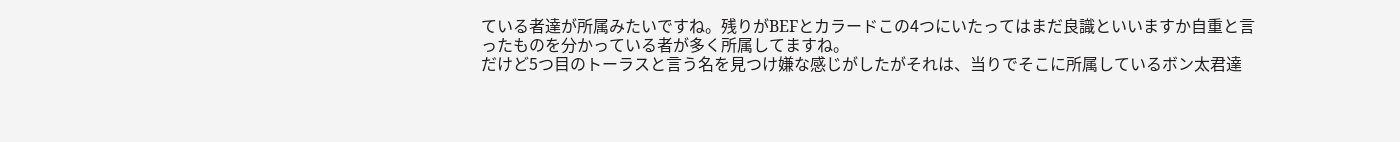ている者達が所属みたいですね。残りがBEFとカラードこの4つにいたってはまだ良識といいますか自重と言ったものを分かっている者が多く所属してますね。
だけど5つ目のトーラスと言う名を見つけ嫌な感じがしたがそれは、当りでそこに所属しているボン太君達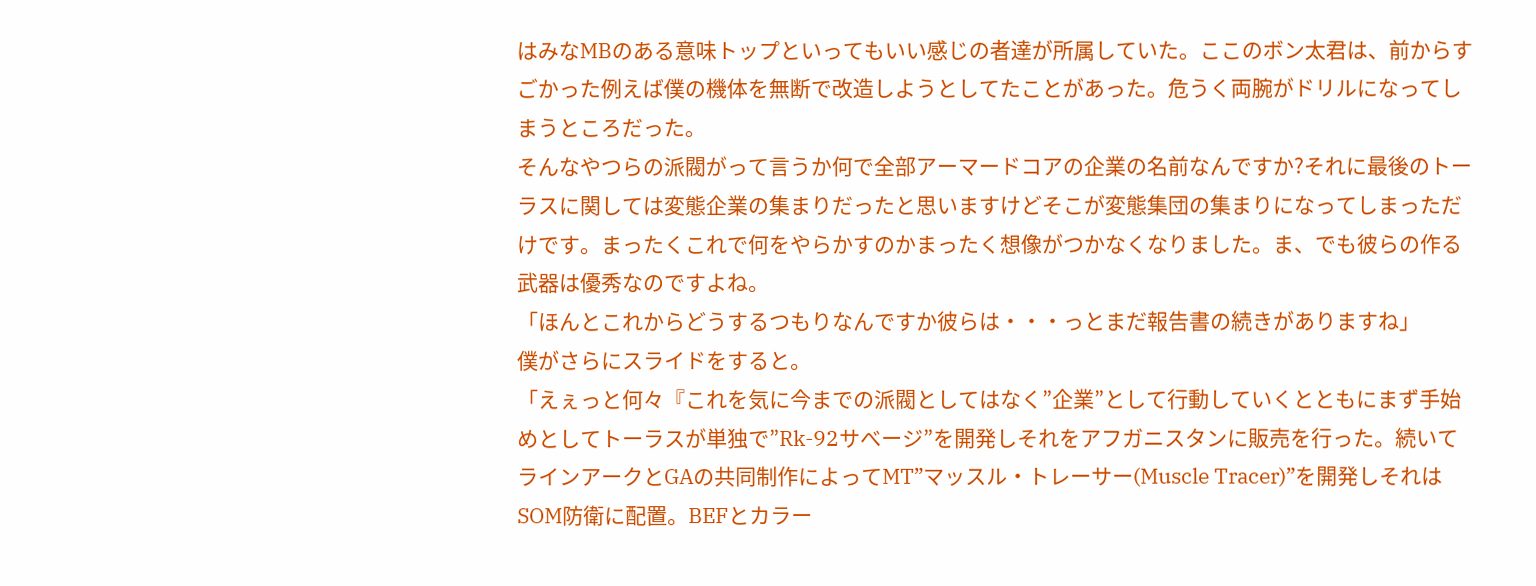はみなMBのある意味トップといってもいい感じの者達が所属していた。ここのボン太君は、前からすごかった例えば僕の機体を無断で改造しようとしてたことがあった。危うく両腕がドリルになってしまうところだった。
そんなやつらの派閥がって言うか何で全部アーマードコアの企業の名前なんですか?それに最後のトーラスに関しては変態企業の集まりだったと思いますけどそこが変態集団の集まりになってしまっただけです。まったくこれで何をやらかすのかまったく想像がつかなくなりました。ま、でも彼らの作る武器は優秀なのですよね。
「ほんとこれからどうするつもりなんですか彼らは・・・っとまだ報告書の続きがありますね」
僕がさらにスライドをすると。
「えぇっと何々『これを気に今までの派閥としてはなく”企業”として行動していくとともにまず手始めとしてトーラスが単独で”Rk-92サべージ”を開発しそれをアフガニスタンに販売を行った。続いてラインアークとGAの共同制作によってMT”マッスル・トレーサー(Muscle Tracer)”を開発しそれはSOM防衛に配置。BEFとカラー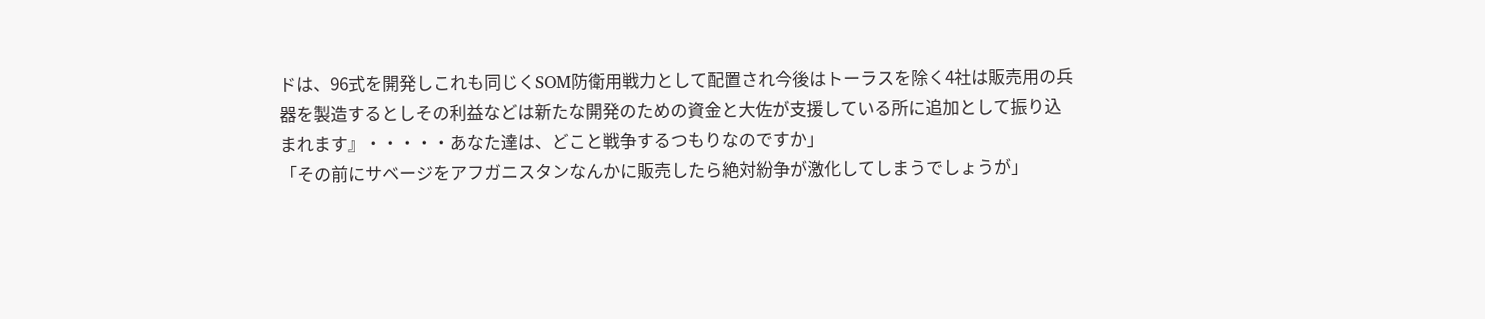ドは、96式を開発しこれも同じくSOM防衛用戦力として配置され今後はトーラスを除く4社は販売用の兵器を製造するとしその利益などは新たな開発のための資金と大佐が支援している所に追加として振り込まれます』・・・・・あなた達は、どこと戦争するつもりなのですか」
「その前にサベージをアフガニスタンなんかに販売したら絶対紛争が激化してしまうでしょうが」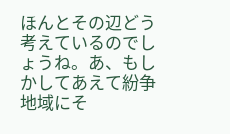ほんとその辺どう考えているのでしょうね。あ、もしかしてあえて紛争地域にそ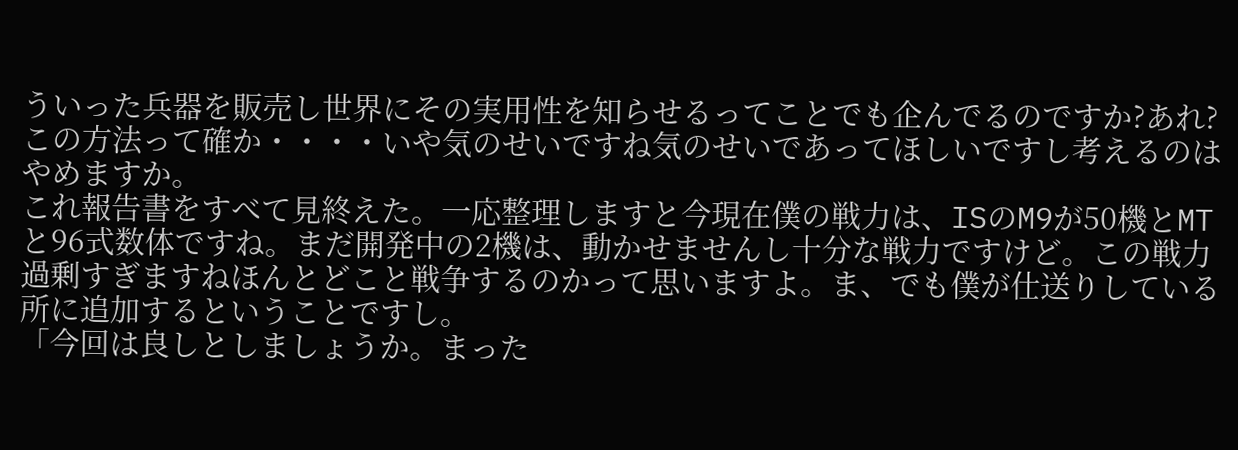ういった兵器を販売し世界にその実用性を知らせるってことでも企んでるのですか?あれ?この方法って確か・・・・いや気のせいですね気のせいであってほしいですし考えるのはやめますか。
これ報告書をすべて見終えた。一応整理しますと今現在僕の戦力は、ISのM9が50機とMTと96式数体ですね。まだ開発中の2機は、動かせませんし十分な戦力ですけど。この戦力過剰すぎますねほんとどこと戦争するのかって思いますよ。ま、でも僕が仕送りしている所に追加するということですし。
「今回は良しとしましょうか。まった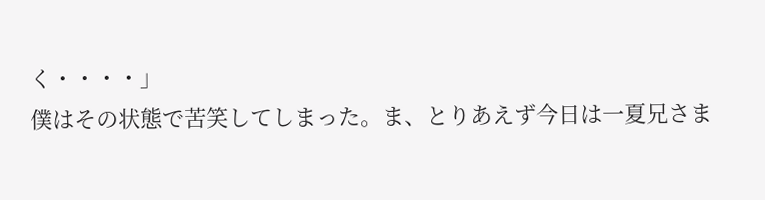く・・・・」
僕はその状態で苦笑してしまった。ま、とりあえず今日は一夏兄さま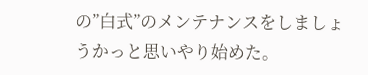の”白式”のメンテナンスをしましょうかっと思いやり始めた。